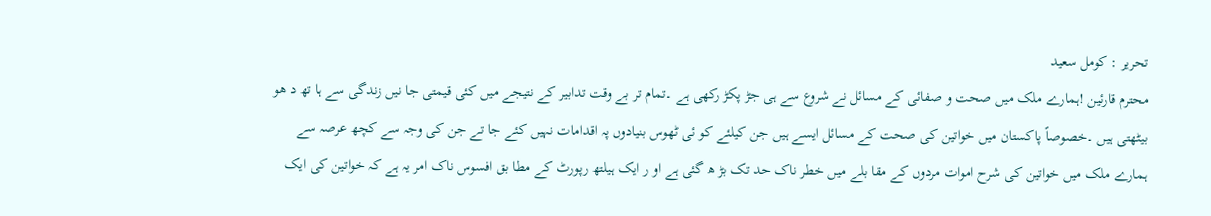تحریر : کومل سعید
محترم قارئین !ہمارے ملک میں صحت و صفائی کے مسائل نے شروع سے ہی جڑ پکڑ رکھی ہے ۔تمام تر بے وقت تدابیر کے نتیجے میں کئی قیمتی جا نیں زندگی سے ہا تھ د ھو بیٹھتی ہیں ۔خصوصاً پاکستان میں خواتین کی صحت کے مسائل ایسے ہیں جن کیلئے کو ئی ٹھوس بنیادوں پہ اقدامات نہیں کئے جا تے جن کی وجہ سے کچھ عرصہ سے ہمارے ملک میں خواتین کی شرح اموات مردوں کے مقا بلے میں خطر ناک حد تک بڑ ھ گئی ہے او ر ایک ہیلتھ رپورٹ کے مطا بق افسوس ناک امر یہ ہے کہ خواتین کی ایک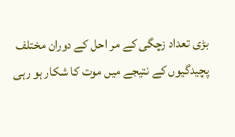بڑی تعداد زچگی کے مر احل کے دوران مختلف پچیدگیوں کے نتیجے میں موت کا شکار ہو رہی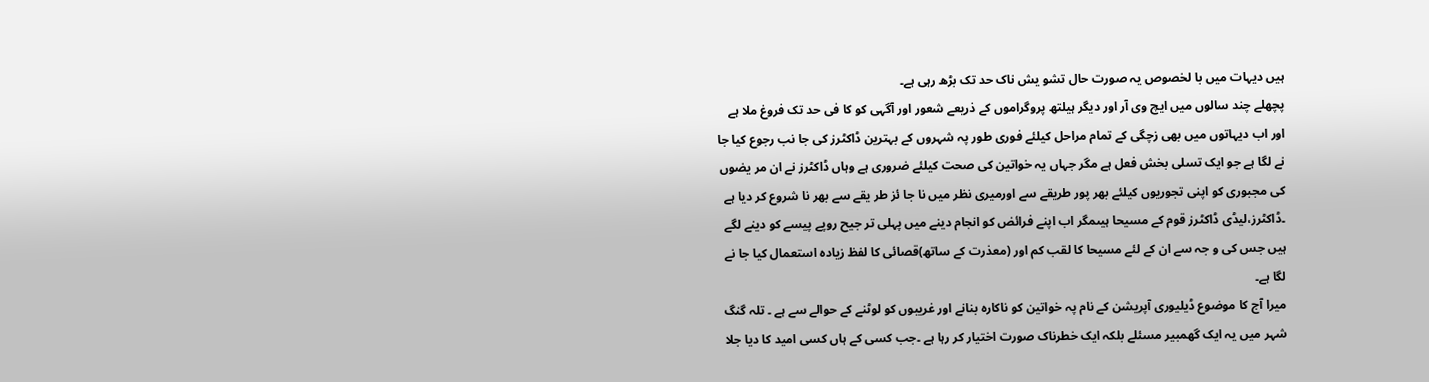ہیں دیہات میں با لخصوص یہ صورت حال تشو یش ناک حد تک بڑھ رہی ہے۔
پچھلے چند سالوں میں ایچ وی آر اور دیگر ہیلتھ پروگراموں کے ذریعے شعور اور آگہی کو کا فی حد تک فروغ ملا ہے اور اب دیہاتوں میں بھی زچگی کے تمام مراحل کیلئے فوری طور پہ شہروں کے بہترین ڈاکٹرز کی جا نب رجوع کیا جا نے لگا ہے جو ایک تسلی بخش فعل ہے مگر جہاں یہ خواتین کی صحت کیلئے ضروری ہے وہاں ڈاکٹرز نے ان مر یضوں کی مجبوری کو اپنی تجوریوں کیلئے بھر پور طریقے سے اورمیری نظر میں نا جا ئز طر یقے سے بھر نا شروع کر دیا ہے ۔ڈاکٹرز،لیڈی ڈاکٹرز قوم کے مسیحا ہیںمگر اب اپنے فرائض کو انجام دینے میں پہلی تر جیح روپے پیسے کو دینے لگے ہیں جس کی و جہ سے ان کے لئے مسیحا کا لقب کم اور (معذرت کے ساتھ)قصائی کا لفظ زیادہ استعمال کیا جا نے لگا ہے۔
میرا آج کا موضوع ڈیلیوری آپریشن کے نام پہ خواتین کو ناکارہ بنانے اور غریبوں کو لوٹنے کے حوالے سے ہے ۔ تلہ گنگ شہر میں یہ ایک گھمبیر مسئلے بلکہ ایک خطرناک صورت اختیار کر رہا ہے ۔جب کسی کے ہاں کسی امید کا دیا جلا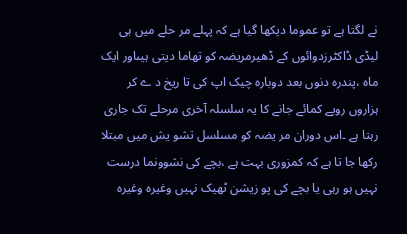نے لگتا ہے تو عموما دیکھا گیا ہے کہ پہلے مر حلے میں ہی لیڈی ڈاکٹرزدوائوں کے ڈھیرمریضہ کو تھاما دیتی ہیںاور ایک ماہ ،پندرہ دنوں بعد دوبارہ چیک اپ کی تا ریخ د ے کر ہزاروں روپے کمائے جانے کا یہ سلسلہ آخری مرحلے تک جاری رہتا ہے ۔اس دوران مر یضہ کو مسلسل تشو یش میں مبتلا رکھا جا تا ہے کہ کمزوری بہت ہے ،بچے کی نشوونما درست نہیں ہو رہی یا بچے کی پو زیشن ٹھیک نہیں وغیرہ وغیرہ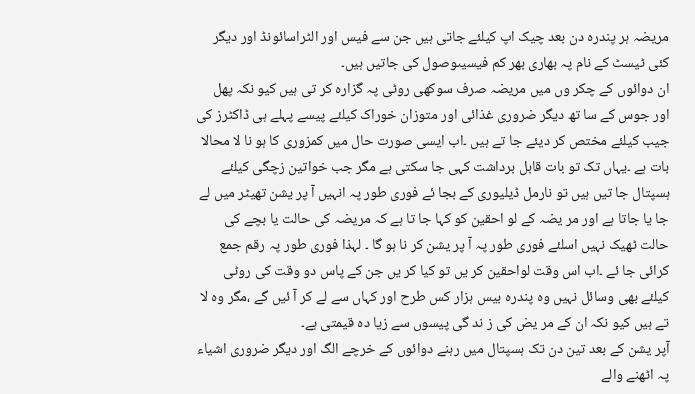مریضہ ہر پندرہ دن بعد چیک اپ کیلئے جاتی ہیں جن سے فیس اور الٹراسائونڈ اور دیگر کئی ٹیسٹ کے نام پہ بھاری بھر کم فیسیںوصول کی جاتیں ہیں۔
ان دوائوں کے چکر وں میں مریضہ صرف سوکھی روٹی پہ گزارہ کر تی ہیں کیو نکہ پھل اور جوس کے سا تھ دیگر ضروری غذائی اور متوزان خوراک کیلئے پیسے پہلے ہی ڈاکٹرز کی جیب کیلئے مختص کر دیئے جا تے ہیں ۔اب ایسی صورت حال میں کمزوری کا ہو نا لا محالا بات ہے ۔یہاں تک تو بات قابل برداشت کہی جا سکتی ہے مگر جب خواتین زچگی کیلئے ہسپتال جا تیں ہیں تو نارمل ڈیلیوری کے بجا ئے فوری طور پہ انہیں آ پر یشن تھیٹر میں لے جا یا جاتا ہے اور مر یضہ کے لو احقین کو کہا جا تا ہے کہ مریضہ کی حالت یا بچے کی حالت ٹھیک نہیں اسلئے فوری طور پہ آ پر یشن کر نا ہو گا ۔ لہذا فوری طور پہ رقم جمع کرائی جا ئے ۔اب اس وقت لواحقین کر یں تو کیا کر یں جن کے پاس دو وقت کی روٹی کیلئے بھی وسائل نہیں وہ پندرہ بیس ہزار کس طرح اور کہاں سے لے کر آ ئیں گے ،مگر وہ لا تے ہیں کیو نکہ ان کے مر یض کی ز ند گی پیسوں سے زیا دہ قیمتی ہے۔
آپر یشن کے بعد تین دن تک ہسپتال میں رہنے دوائوں کے خرچے الگ اور دیگر ضروری اشیاء پہ اٹھنے والے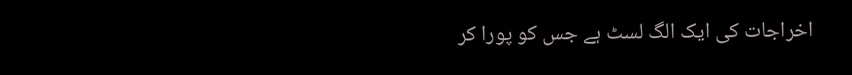اخراجات کی ایک الگ لسٹ ہے جس کو پورا کر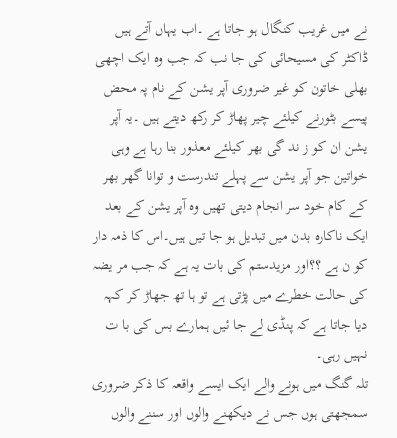نے میں غریب کنگال ہو جاتا ہے ۔اب یہاں آتے ہیں ڈاکٹر کی مسیحائی کی جا نب کہ جب وہ ایک اچھی بھلی خاتون کو غیر ضروری آپر یشن کے نام پہ محض پیسے بٹورنے کیلئے چیر پھاڑ کر رکھ دیتے ہیں ۔یہ آپر یشن ان کو ز ند گی بھر کیلئے معذور بنا رہا ہے وہی خواتین جو آپر یشن سے پہلے تندرست و توانا گھر بھر کے کام خود سر انجام دیتی تھیں وہ آپر یشن کے بعد ایک ناکارہ بدن میں تبدیل ہو جا تیں ہیں۔اس کا ذمہ دار کو ن ہے ؟؟اور مزیدستم کی بات یہ ہے کہ جب مر یضہ کی حالت خطرے میں پڑتی ہے تو ہا تھ جھاڑ کر کہہ دیا جاتا ہے کہ پنڈی لے جا ئیں ہمارے بس کی با ت نہیں رہی۔
تلہ گنگ میں ہونے والے ایک ایسے واقعہ کا ذکر ضروری سمجھتی ہوں جس نے دیکھنے والوں اور سننے والوں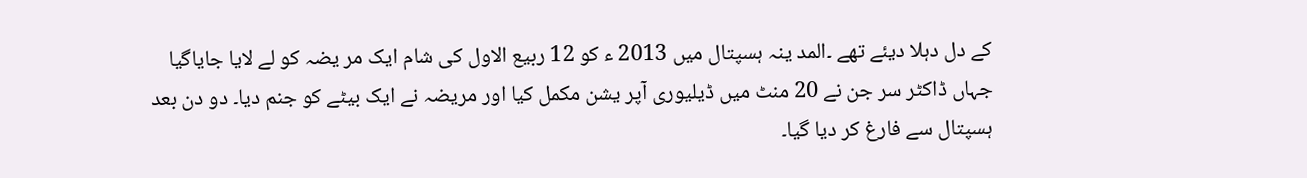کے دل دہلا دیئے تھے ۔المد ینہ ہسپتال میں 2013 ء کو 12 ربیع الاول کی شام ایک مر یضہ کو لے لایا جایاگیا جہاں ڈاکٹر سر جن نے 20 منٹ میں ڈیلیوری آپر یشن مکمل کیا اور مریضہ نے ایک بیٹے کو جنم دیا۔ دو دن بعد ہسپتال سے فارغ کر دیا گیا۔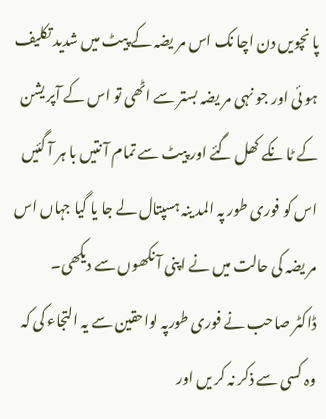پا نچویں دن اچا نک اس مر یضہ کے پیٹ میں شدید تکلیف ہو ئی اور جو نہی مر یضہ بستر سے اٹھی تو اس کے آپر یشن کے ٹا نکے کھل گئے اور پیٹ سے تمام آ نتیں با ہر آ گئیں اس کو فوری طور پہ المد ینہ ہسپتال لے جا یا گیا جہاں اس مر یضہ کی حالت میں نے اپنی آ نکھوں سے دیکھی۔
ڈاکٹر صاحب نے فوری طورپہ لواحقین سے یہ التجاء کی کہ وہ کسی سے ذکر نہ کر یں اور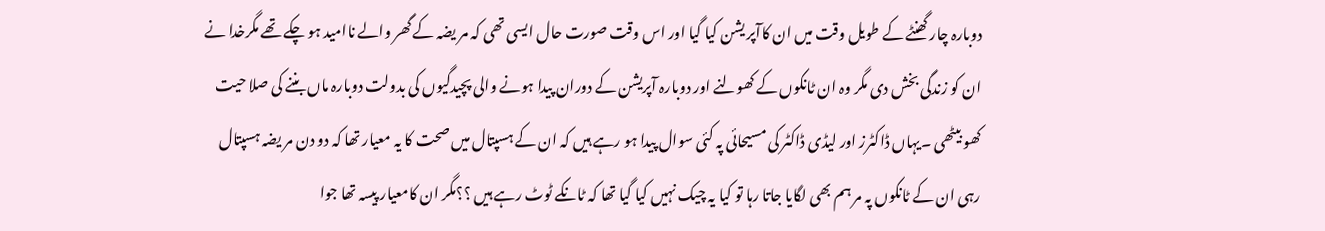دوبارہ چار گھنٹے کے طویل وقت میں ان کاآپر یشن کیا گیا اور اس وقت صورت حال ایسی تھی کہ مر یضہ کے گھر والے ناامید ہو چکے تھے مگرخدا نے ان کو زندگی بخش دی مگر وہ ان ٹانکوں کے کھولنے اور دوبارہ آپریشن کے دوران پیدا ہونے والی پچیدگیوں کی بدولت دوبارہ ماں بننے کی صلا حیت کھو بیٹھی ۔یہاں ڈاکٹرز اور لیڈی ڈاکٹر کی مسیحائی پہ کئی سوال پیدا ہو رہے ہیں کہ ان کے ہسپتال میں صحت کا یہ معیار تھا کہ دو دن مر یضہ ہسپتال رہی ان کے ٹانکوں پہ مر ہم بھی لگایا جاتا رہا تو کیا یہ چیک نہیں کیا گیا تھا کہ ٹانکے ٹوٹ رہے ہیں ؟؟مگر ان کامعیار پیسہ تھا جوا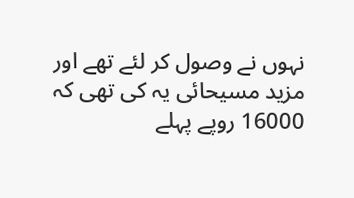نہوں نے وصول کر لئے تھے اور مزید مسیحائی یہ کی تھی کہ 16000 روپے پہلے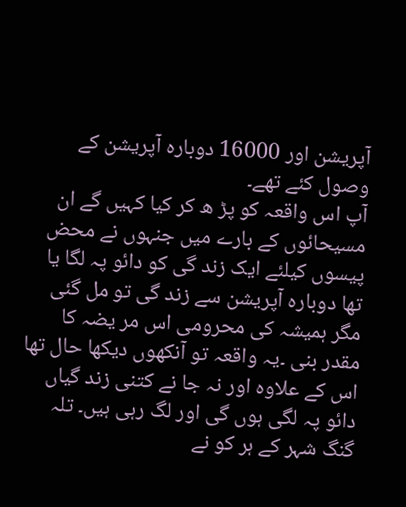آپریشن اور 16000 دوبارہ آپریشن کے وصول کئے تھے۔
آپ اس واقعہ کو پڑ ھ کر کیا کہیں گے ان مسیحائوں کے بارے میں جنہوں نے محض پیسوں کیلئے ایک زند گی کو دائو پہ لگا یا تھا دوبارہ آپریشن سے زند گی تو مل گئی مگر ہمیشہ کی محرومی اس مر یضہ کا مقدر بنی ۔یہ واقعہ تو آنکھوں دیکھا حال تھا اس کے علاوہ اور نہ جا نے کتنی زند گیاں دائو پہ لگی ہوں گی اور لگ رہی ہیں۔ تلہ گنگ شہر کے ہر کو نے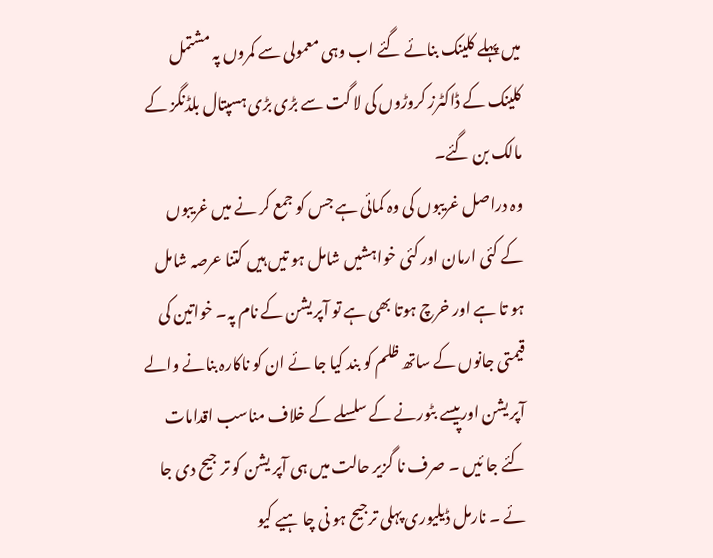میں پہلے کلینک بنائے گئے اب وہی معمولی سے کمروں پہ مشتمل کلینک کے ڈاکٹرز کروڑوں کی لا گت سے بڑی بڑی ہسپتال بلڈنگز کے مالک بن گئے۔
وہ دراصل غریبوں کی وہ کمائی ہے جس کو جمع کر نے میں غریبوں کے کئی ارمان اور کئی خواہشیں شامل ہو تیں ہیں کتنا عرصہ شامل ہو تا ہے اور خرچ ہوتا بھی ہے تو آپر یشن کے نام پہ۔ خواتین کی قیمتی جانوں کے ساتھ ظلم کو بند کیا جا ئے ان کو ناکارہ بنانے والے آپر یشن اورپیسے بٹورنے کے سلسلے کے خلاف مناسب اقدامات کئے جا ئیں ۔ صرف نا گزیر حالت میں ہی آپر یشن کو تر جیح دی جا ئے ۔ نارمل ڈیلیوری پہلی ترجیح ہو نی چا ہیے کیو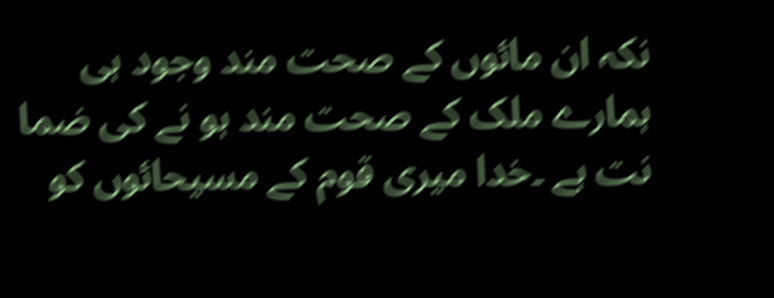نکہ ان مائوں کے صحت مند وجود ہی ہمارے ملک کے صحت مند ہو نے کی ضما نت ہے ۔خدا میری قوم کے مسیحائوں کو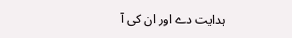ہدایت دے اور ان کی آ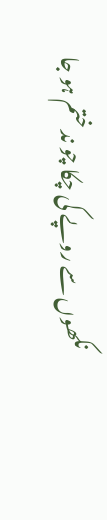نکھوں سے روپے کی چکا چو ند ختم ہو جا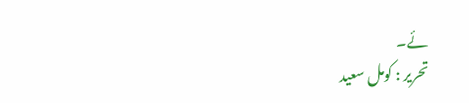ئے۔
تحریر : کومل سعید